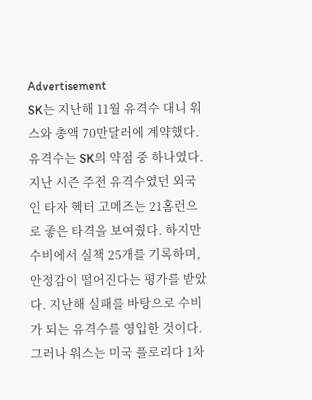Advertisement
SK는 지난해 11월 유격수 대니 워스와 총액 70만달러에 계약했다. 유격수는 SK의 약점 중 하나였다. 지난 시즌 주전 유격수였던 외국인 타자 헥터 고메즈는 21홈런으로 좋은 타격을 보여줬다. 하지만 수비에서 실책 25개를 기록하며, 안정감이 떨어진다는 평가를 받았다. 지난해 실패를 바탕으로 수비가 되는 유격수를 영입한 것이다. 그러나 워스는 미국 플로리다 1차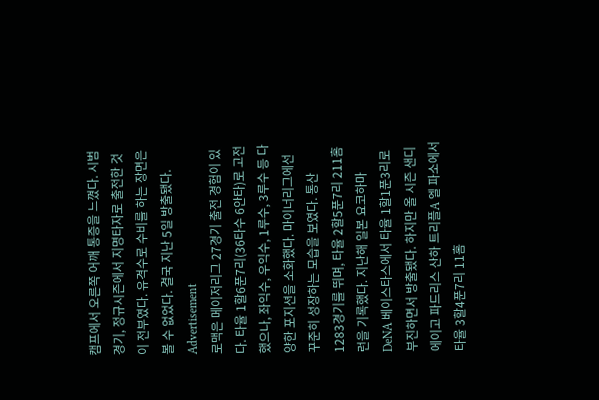캠프에서 오른쪽 어깨 통증을 느꼈다. 시범경기, 정규시즌에서 지명타자로 출전한 것이 전부였다. 유격수로 수비를 하는 장면은 볼 수 없었다. 결국 지난 5일 방출됐다.
Advertisement
로맥은 메이저리그 27경기 출전 경험이 있다. 타율 1할6푼7리(36타수 6안타)로 고전했으나, 좌익수, 우익수, 1루수, 3루수 등 다양한 포지션을 소화했다. 마이너리그에선 꾸준히 성장하는 모습을 보였다. 통산 1283경기를 뛰며, 타율 2할5푼7리 211홈런을 기록했다. 지난해 일본 요코하마 DeNA 베이스타스에서 타율 1할1푼3리로 부진하면서 방출됐다. 하지만 올 시즌 샌디에이고 파드리스 산하 트리플A 엘 파소에서 타율 3할4푼7리 11홈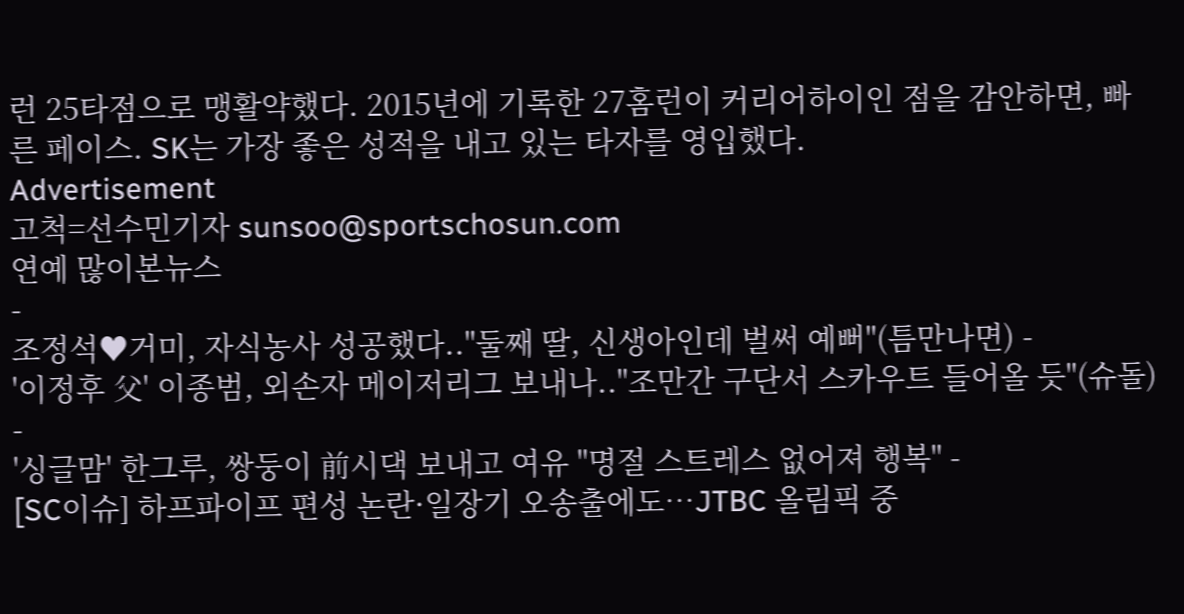런 25타점으로 맹활약했다. 2015년에 기록한 27홈런이 커리어하이인 점을 감안하면, 빠른 페이스. SK는 가장 좋은 성적을 내고 있는 타자를 영입했다.
Advertisement
고척=선수민기자 sunsoo@sportschosun.com
연예 많이본뉴스
-
조정석♥거미, 자식농사 성공했다.."둘째 딸, 신생아인데 벌써 예뻐"(틈만나면) -
'이정후 父' 이종범, 외손자 메이저리그 보내나.."조만간 구단서 스카우트 들어올 듯"(슈돌) -
'싱글맘' 한그루, 쌍둥이 前시댁 보내고 여유 "명절 스트레스 없어져 행복" -
[SC이슈] 하프파이프 편성 논란·일장기 오송출에도…JTBC 올림픽 중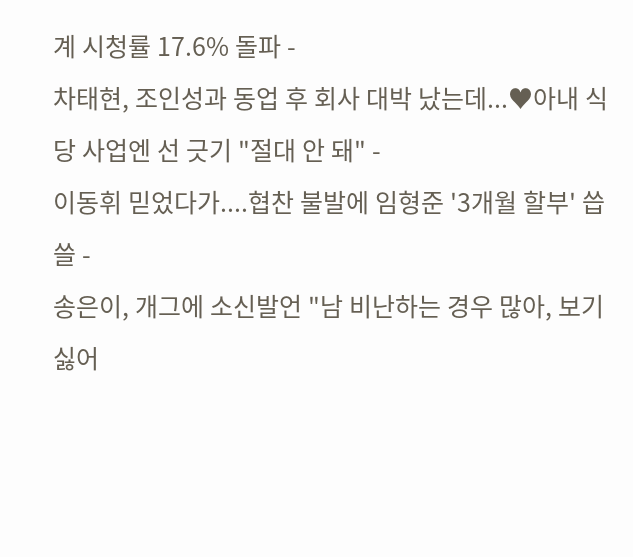계 시청률 17.6% 돌파 -
차태현, 조인성과 동업 후 회사 대박 났는데...♥아내 식당 사업엔 선 긋기 "절대 안 돼" -
이동휘 믿었다가....협찬 불발에 임형준 '3개월 할부' 씁쓸 -
송은이, 개그에 소신발언 "남 비난하는 경우 많아, 보기싫어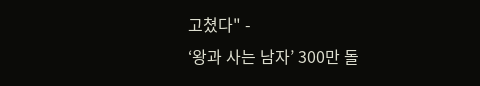고쳤다" -
‘왕과 사는 남자’ 300만 돌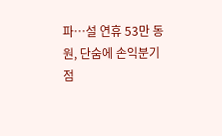파…설 연휴 53만 동원, 단숨에 손익분기점